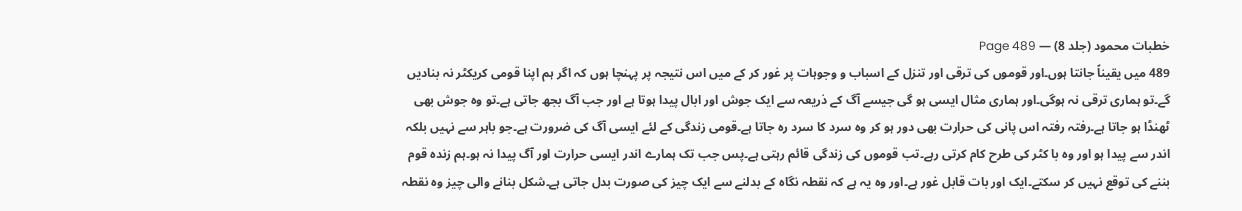خطبات محمود (جلد 8) — Page 489
489 میں یقیناً جانتا ہوں۔اور قوموں کی ترقی اور تنزل کے اسباب و وجوہات پر غور کر کے میں اس نتیجہ پر پہنچا ہوں کہ اگر ہم اپنا قومی کریکٹر نہ بنادیں گے۔تو ہماری ترقی نہ ہوگی۔اور ہماری مثال ایسی ہو گی جیسے آگ کے ذریعہ سے ایک جوش اور ابال پیدا ہوتا ہے اور جب آگ بجھ جاتی ہے۔تو وہ جوش بھی ٹھنڈا ہو جاتا ہے۔رفتہ رفتہ اس پانی کی حرارت بھی دور ہو کر وہ سرد کا سرد رہ جاتا ہے۔قومی زندگی کے لئے ایسی آگ کی ضرورت ہے۔جو باہر سے نہیں بلکہ اندر سے پیدا ہو اور وہ با کٹر کی طرح کام کرتی رہے۔تب قوموں کی زندگی قائم رہتی ہے۔پس جب تک ہمارے اندر ایسی حرارت اور آگ پیدا نہ ہو۔ہم زندہ قوم بننے کی توقع نہیں کر سکتے۔ایک اور بات قابل غور ہے۔اور وہ یہ ہے کہ نقطہ نگاہ کے بدلنے سے ایک چیز کی صورت بدل جاتی ہے۔شکل بنانے والی چیز وہ نقطہ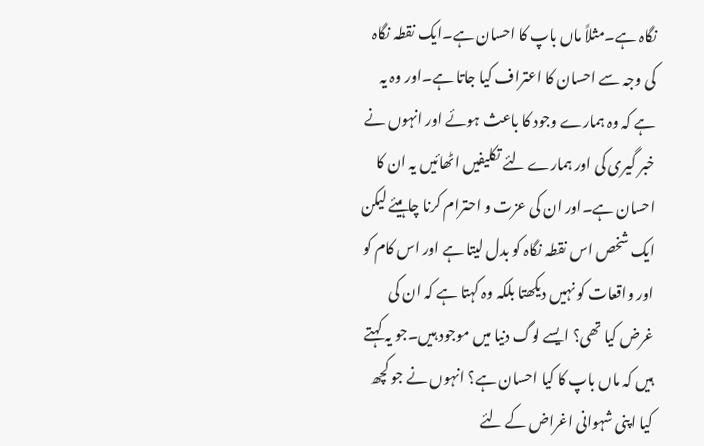نگاہ ہے۔مثلاً ماں باپ کا احسان ہے۔ایک نقطہ نگاہ کی وجہ سے احسان کا اعتراف کیا جاتا ہے۔اور وہ یہ ہے کہ وہ ہمارے وجود کا باعث ہوئے اور انہوں نے خبر گیری کی اور ہمارے لئے تکلیفیں اٹھائیں یہ ان کا احسان ہے۔اور ان کی عزت و احترام کرنا چاہیئے لیکن ایک شخص اس نقطہ نگاہ کو بدل لیتا ہے اور اس کام کو اور واقعات کو نہیں دیکھتا بلکہ وہ کہتا ہے کہ ان کی غرض کیا تھی؟ ایسے لوگ دنیا میں موجود ہیں۔جو یہ کہتے ہیں کہ ماں باپ کا کیا احسان ہے؟ انہوں نے جو کچھ کیا اپنی شہوانی اغراض کے لئے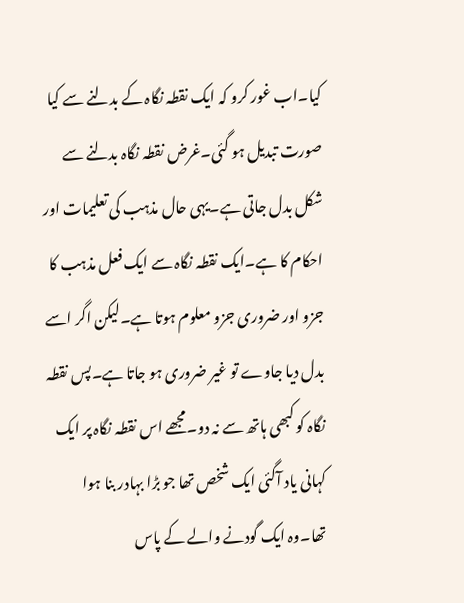کیا۔اب غور کرو کہ ایک نقطہ نگاہ کے بدلنے سے کیا صورت تبدیل ہو گئی۔غرض نقطہ نگاہ بدلنے سے شکل بدل جاتی ہے۔یہی حال مذہب کی تعلیمات اور احکام کا ہے۔ایک نقطہ نگاہ سے ایک فعل مذہب کا جزو اور ضروری جزو معلوم ہوتا ہے۔لیکن اگر اسے بدل دیا جاوے تو غیر ضروری ہو جاتا ہے۔پس نقطہ نگاہ کو کبھی ہاتھ سے نہ دو۔مجھے اس نقطہ نگاہ پر ایک کہانی یاد آگئی ایک شخص تھا جو بڑا بہادر بنا ہوا تھا۔وہ ایک گودنے والے کے پاس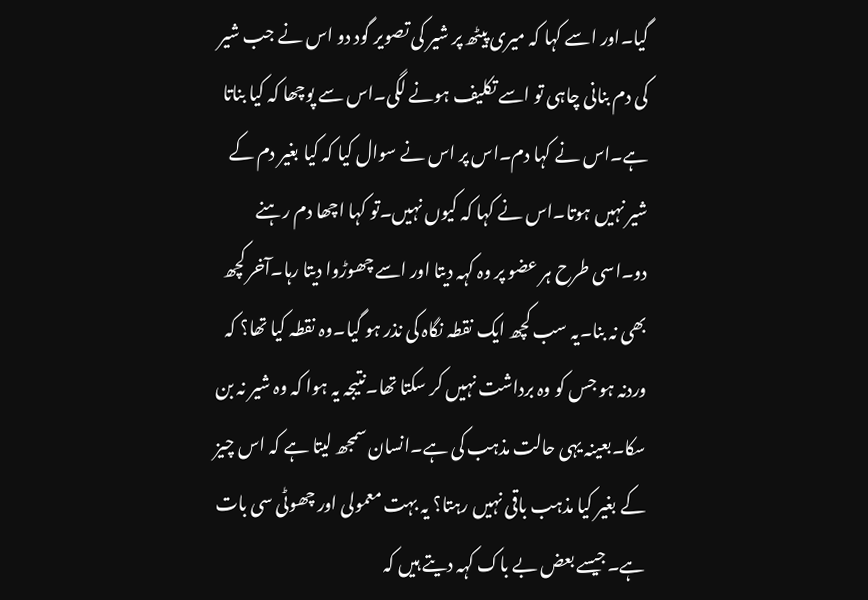گیا۔اور اسے کہا کہ میری پیٹھ پر شیر کی تصویر گود دو اس نے جب شیر کی دم بنانی چاہی تو اسے تکلیف ہونے لگی۔اس سے پوچھا کہ کیا بناتا ہے۔اس نے کہا دم۔اس پر اس نے سوال کیا کہ کیا بغیر دم کے شیر نہیں ہوتا۔اس نے کہا کہ کیوں نہیں۔تو کہا اچھا دم رہنے دو۔اسی طرح ہر عضو پر وہ کہہ دیتا اور اسے چھوڑوا دیتا رہا۔آخر کچھ بھی نہ بنا۔یہ سب کچھ ایک نقطہ نگاہ کی نذر ہو گیا۔وہ نقطہ کیا تھا؟ کہ وردنہ ہو جس کو وہ برداشت نہیں کر سکتا تھا۔نتیجہ یہ ہوا کہ وہ شیر نہ بن سکا۔بعینہ یہی حالت مذہب کی ہے۔انسان سمجھ لیتا ہے کہ اس چیز کے بغیر کیا مذہب باقی نہیں رہتا؟ یہ بہت معمولی اور چھوٹی سی بات ہے۔جیسے بعض بے باک کہہ دیتے ہیں کہ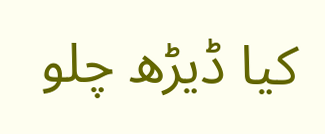کیا ڈیڑھ چلو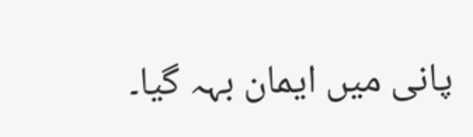پانی میں ایمان بہہ گیا۔